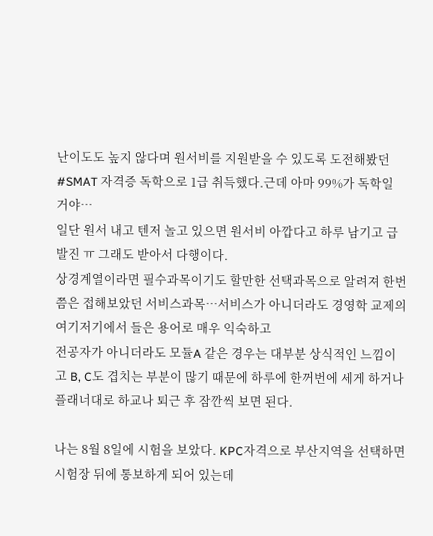난이도도 높지 않다며 원서비를 지원받을 수 있도록 도전해봤던 #SMAT 자격증 독학으로 1급 취득했다.근데 아마 99%가 독학일 거야…
일단 원서 내고 텐저 놀고 있으면 원서비 아깝다고 하루 남기고 급발진 ㅠ 그래도 받아서 다행이다.
상경계열이라면 필수과목이기도 할만한 선택과목으로 알려져 한번쯤은 접해보았던 서비스과목…서비스가 아니더라도 경영학 교제의 여기저기에서 들은 용어로 매우 익숙하고
전공자가 아니더라도 모듈A 같은 경우는 대부분 상식적인 느낌이고 B, C도 겹치는 부분이 많기 때문에 하루에 한꺼번에 세게 하거나 플래너대로 하교나 퇴근 후 잠깐씩 보면 된다.

나는 8월 8일에 시험을 보았다. KPC자격으로 부산지역을 선택하면 시험장 뒤에 통보하게 되어 있는데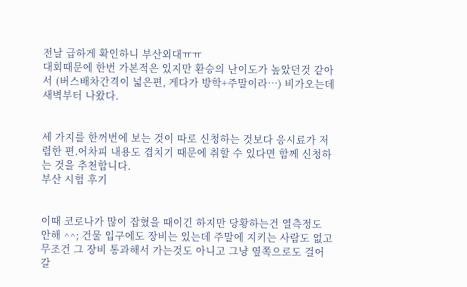전날 급하게 확인하니 부산외대ㅠㅠ
대회때문에 한번 가본적은 있지만 환승의 난이도가 높았던것 같아서 (버스배차간격이 넓은편, 게다가 방학+주말이라…) 비가오는데 새벽부터 나왔다.


세 가지를 한꺼번에 보는 것이 따로 신청하는 것보다 응시료가 저렴한 편.어차피 내용도 겹치기 때문에 취할 수 있다면 함께 신청하는 것을 추천합니다.
부산 시험 후기


이때 코로나가 많이 잡혔을 때이긴 하지만 당황하는건 열측정도 안해 ^^; 건물 입구에도 장비는 있는데 주말에 지키는 사람도 없고 무조건 그 장비 통과해서 가는것도 아니고 그냥 옆쪽으로도 걸어갈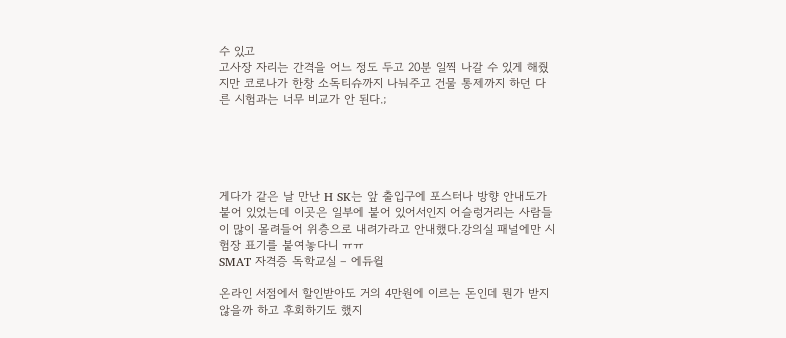수 있고
고사장 자리는 간격을 어느 정도 두고 20분 일찍 나갈 수 있게 해줬지만 코로나가 한창 소독티슈까지 나눠주고 건물 통제까지 하던 다른 시험과는 너무 비교가 안 된다.;





게다가 같은 날 만난 H SK는 앞 출입구에 포스터나 방향 안내도가 붙어 있었는데 이곳은 일부에 붙어 있어서인지 어슬렁거리는 사람들이 많이 몰려들어 위층으로 내려가라고 안내했다.강의실 패널에만 시험장 표기를 붙여놓다니 ㅠㅠ
SMAT 자격증 독학교실 – 에듀윌

온라인 서점에서 할인받아도 거의 4만원에 이르는 돈인데 뭔가 받지 않을까 하고 후회하기도 했지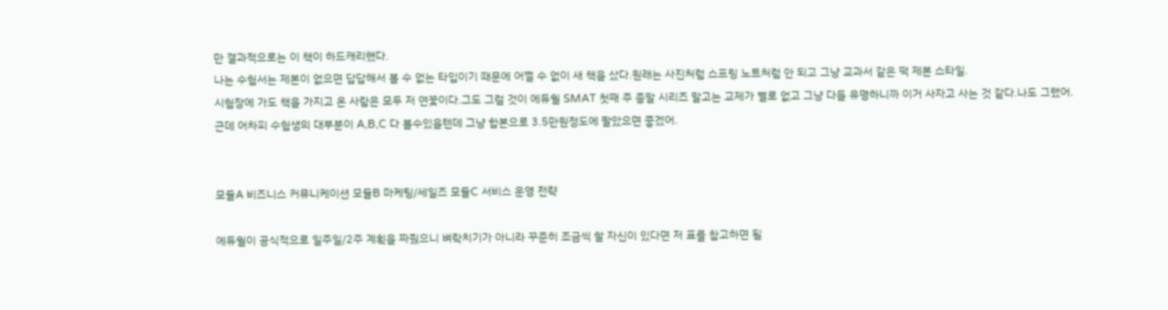만 결과적으로는 이 책이 하드캐리했다.
나는 수험서는 제본이 없으면 답답해서 볼 수 없는 타입이기 때문에 어쩔 수 없이 새 책을 샀다.원래는 사진처럼 스프링 노트처럼 안 되고 그냥 교과서 같은 떡 제본 스타일.
시험장에 가도 책을 가지고 온 사람은 모두 저 연꽃이다.그도 그럴 것이 에듀윌 SMAT 첫째 주 종말 시리즈 말고는 교제가 별로 없고 그냥 다들 유명하니까 이거 사자고 사는 것 같다.나도 그랬어.
근데 어차피 수험생의 대부분이 A,B,C 다 볼수있을텐데 그냥 합본으로 3.5만원정도에 팔았으면 좋겠어.


모듈A 비즈니스 커뮤니케이션 모듈B 마케팅/세일즈 모듈C 서비스 운영 전략

에듀윌이 공식적으로 일주일/2주 계획을 짜줬으니 벼락치기가 아니라 꾸준히 조금씩 할 자신이 있다면 저 표를 참고하면 될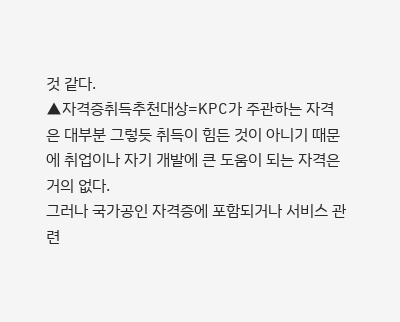것 같다.
▲자격증취득추천대상=KPC가 주관하는 자격은 대부분 그렇듯 취득이 힘든 것이 아니기 때문에 취업이나 자기 개발에 큰 도움이 되는 자격은 거의 없다.
그러나 국가공인 자격증에 포함되거나 서비스 관련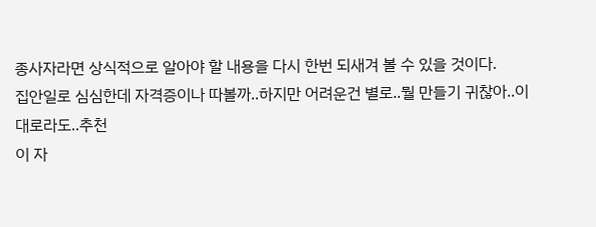종사자라면 상식적으로 알아야 할 내용을 다시 한번 되새겨 볼 수 있을 것이다.
집안일로 심심한데 자격증이나 따볼까..하지만 어려운건 별로..뭘 만들기 귀찮아..이대로라도..추천
이 자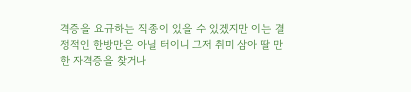격증을 요규하는 직종이 있을 수 있겠지만 이는 결정적인 한방만은 아닐 터이니 그저 취미 삼아 딸 만한 자격증을 찾거나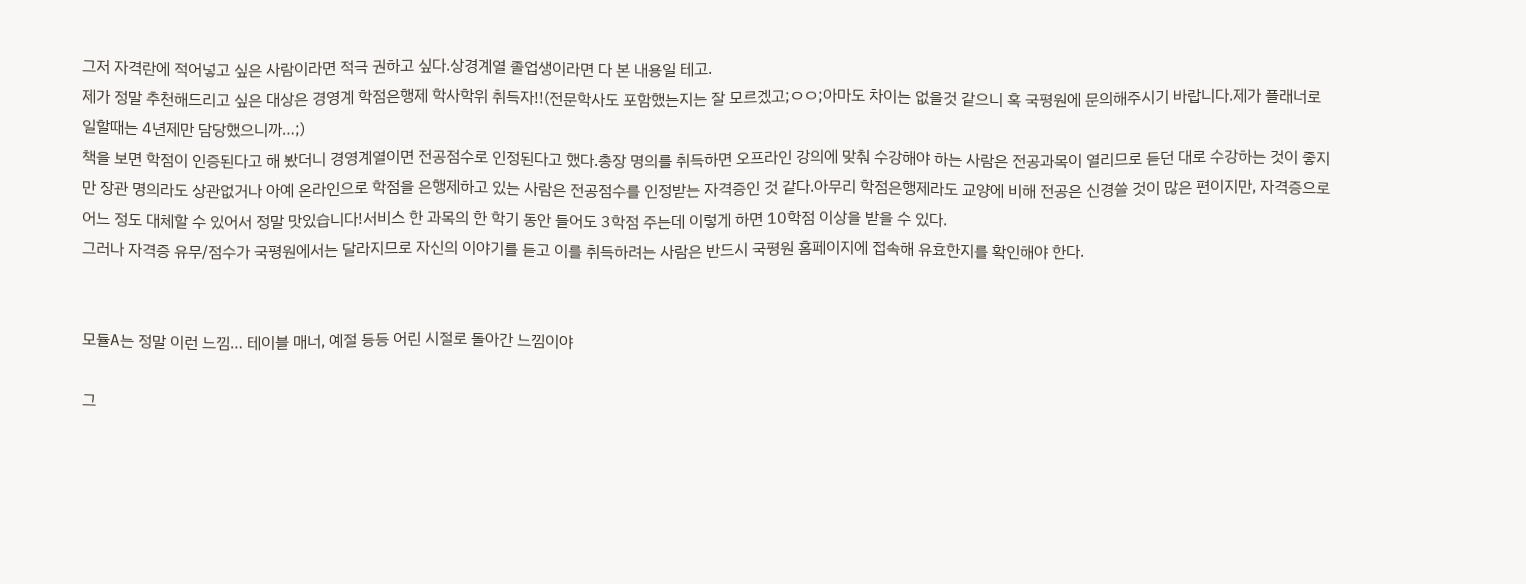그저 자격란에 적어넣고 싶은 사람이라면 적극 권하고 싶다.상경계열 졸업생이라면 다 본 내용일 테고.
제가 정말 추천해드리고 싶은 대상은 경영계 학점은행제 학사학위 취득자!!(전문학사도 포함했는지는 잘 모르겠고;ㅇㅇ;아마도 차이는 없을것 같으니 혹 국평원에 문의해주시기 바랍니다.제가 플래너로 일할때는 4년제만 담당했으니까…;)
책을 보면 학점이 인증된다고 해 봤더니 경영계열이면 전공점수로 인정된다고 했다.총장 명의를 취득하면 오프라인 강의에 맞춰 수강해야 하는 사람은 전공과목이 열리므로 듣던 대로 수강하는 것이 좋지만 장관 명의라도 상관없거나 아예 온라인으로 학점을 은행제하고 있는 사람은 전공점수를 인정받는 자격증인 것 같다.아무리 학점은행제라도 교양에 비해 전공은 신경쓸 것이 많은 편이지만, 자격증으로 어느 정도 대체할 수 있어서 정말 맛있습니다!서비스 한 과목의 한 학기 동안 들어도 3학점 주는데 이렇게 하면 10학점 이상을 받을 수 있다.
그러나 자격증 유무/점수가 국평원에서는 달라지므로 자신의 이야기를 듣고 이를 취득하려는 사람은 반드시 국평원 홈페이지에 접속해 유효한지를 확인해야 한다.


모듈A는 정말 이런 느낌… 테이블 매너, 예절 등등 어린 시절로 돌아간 느낌이야

그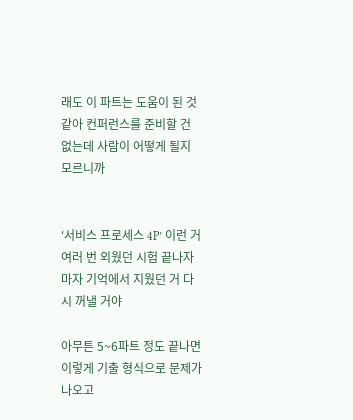래도 이 파트는 도움이 된 것 같아 컨퍼런스를 준비할 건 없는데 사람이 어떻게 될지 모르니까


‘서비스 프로세스 4P’ 이런 거 여러 번 외웠던 시험 끝나자마자 기억에서 지웠던 거 다시 꺼낼 거야

아무튼 5~6파트 정도 끝나면 이렇게 기출 형식으로 문제가 나오고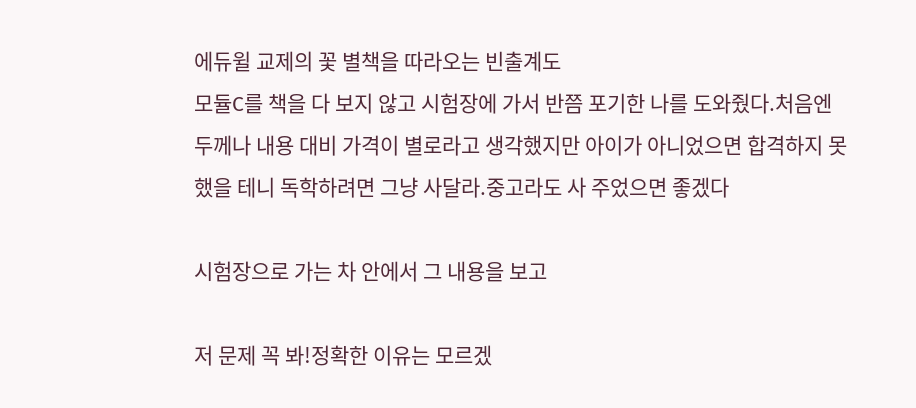에듀윌 교제의 꽃 별책을 따라오는 빈출계도
모듈C를 책을 다 보지 않고 시험장에 가서 반쯤 포기한 나를 도와줬다.처음엔 두께나 내용 대비 가격이 별로라고 생각했지만 아이가 아니었으면 합격하지 못했을 테니 독학하려면 그냥 사달라.중고라도 사 주었으면 좋겠다

시험장으로 가는 차 안에서 그 내용을 보고

저 문제 꼭 봐!정확한 이유는 모르겠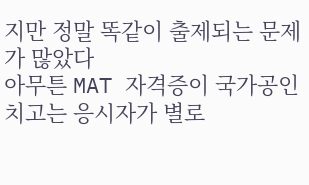지만 정말 똑같이 출제되는 문제가 많았다
아무튼 MAT 자격증이 국가공인치고는 응시자가 별로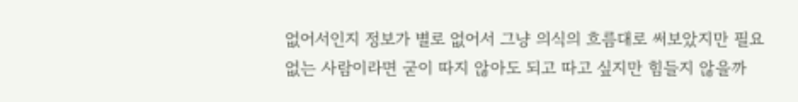없어서인지 정보가 별로 없어서 그냥 의식의 흐름대로 써보았지만 필요없는 사람이라면 굳이 따지 않아도 되고 따고 싶지만 힘들지 않을까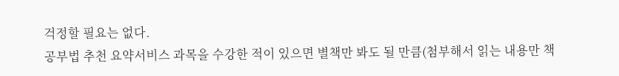걱정할 필요는 없다.
공부법 추천 요약서비스 과목을 수강한 적이 있으면 별책만 봐도 될 만큼(첨부해서 읽는 내용만 책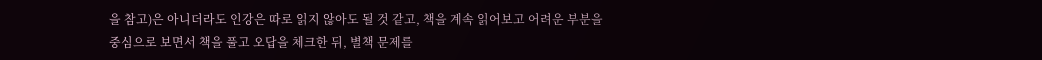을 참고)은 아니더라도 인강은 따로 읽지 않아도 될 것 같고, 책을 계속 읽어보고 어려운 부분을 중심으로 보면서 책을 풀고 오답을 체크한 뒤, 별책 문제를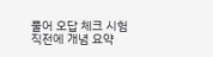풀어 오답 체크 시험 직전에 개념 요약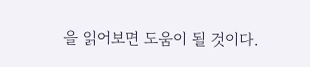을 읽어보면 도움이 될 것이다.